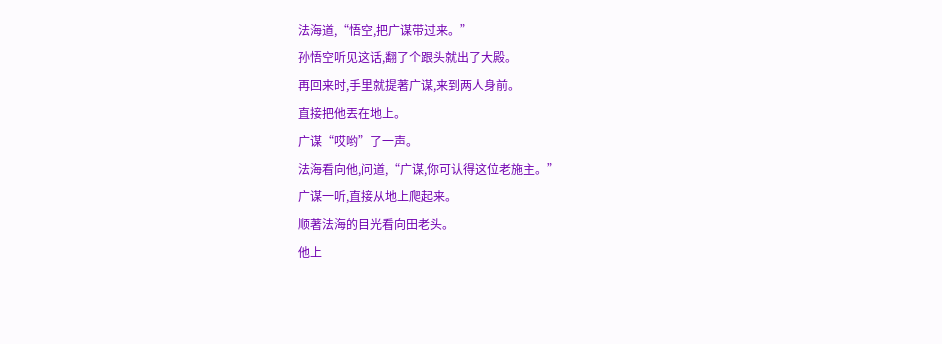法海道,“悟空,把广谋带过来。”
孙悟空听见这话,翻了个跟头就出了大殿。
再回来时,手里就提著广谋,来到两人身前。
直接把他丟在地上。
广谋“哎哟”了一声。
法海看向他,问道,“广谋,你可认得这位老施主。”
广谋一听,直接从地上爬起来。
顺著法海的目光看向田老头。
他上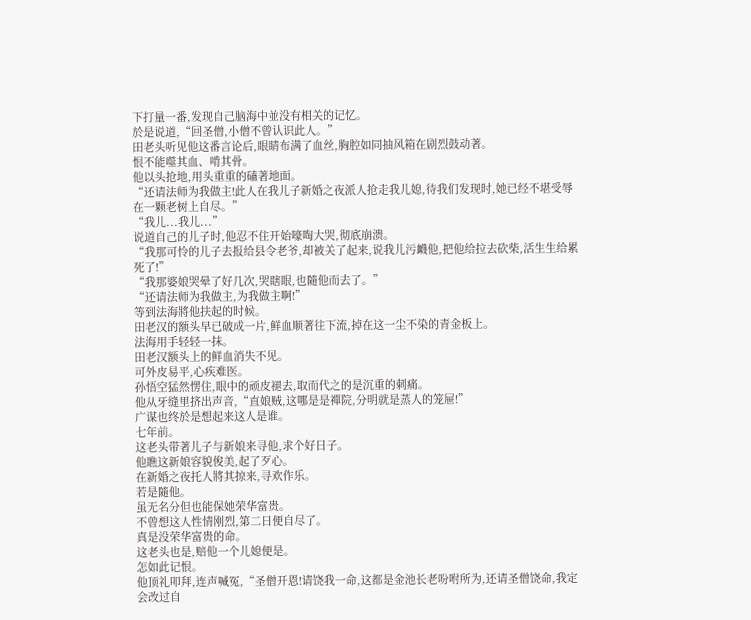下打量一番,发现自己脑海中並没有相关的记忆。
於是说道,“回圣僧,小僧不曾认识此人。”
田老头听见他这番言论后,眼睛布满了血丝,胸腔如同抽风箱在剧烈鼓动著。
恨不能噬其血、啃其骨。
他以头抢地,用头重重的磕著地面。
“还请法师为我做主!此人在我儿子新婚之夜派人抢走我儿媳,待我们发现时,她已经不堪受辱在一颗老树上自尽。”
“我儿...我儿...”
说道自己的儿子时,他忍不住开始嚎啕大哭,彻底崩溃。
“我那可怜的儿子去报给县令老爷,却被关了起来,说我儿污衊他,把他给拉去砍柴,活生生给累死了!”
“我那婆娘哭晕了好几次,哭瞎眼,也隨他而去了。”
“还请法师为我做主,为我做主啊!”
等到法海將他扶起的时候。
田老汉的额头早已破成一片,鲜血顺著往下流,掉在这一尘不染的青金板上。
法海用手轻轻一抹。
田老汉额头上的鲜血消失不见。
可外皮易平,心疾难医。
孙悟空猛然愣住,眼中的顽皮褪去,取而代之的是沉重的刺痛。
他从牙缝里挤出声音,“直娘贼,这哪是是禪院,分明就是蒸人的笼屉!”
广谋也终於是想起来这人是谁。
七年前。
这老头带著儿子与新娘来寻他,求个好日子。
他瞧这新娘容貌俊美,起了歹心。
在新婚之夜托人將其掠来,寻欢作乐。
若是隨他。
虽无名分但也能保她荣华富贵。
不曾想这人性情刚烈,第二日便自尽了。
真是没荣华富贵的命。
这老头也是,赔他一个儿媳便是。
怎如此记恨。
他顶礼叩拜,连声喊冤,“圣僧开恩!请饶我一命,这都是金池长老吩咐所为,还请圣僧饶命,我定会改过自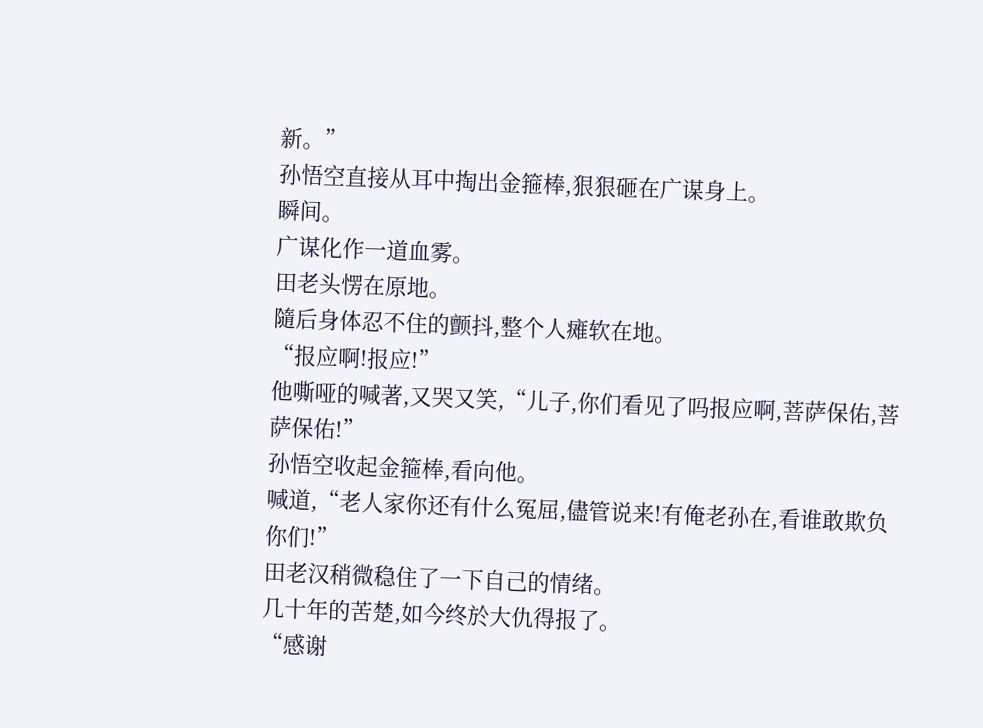新。”
孙悟空直接从耳中掏出金箍棒,狠狠砸在广谋身上。
瞬间。
广谋化作一道血雾。
田老头愣在原地。
隨后身体忍不住的颤抖,整个人瘫软在地。
“报应啊!报应!”
他嘶哑的喊著,又哭又笑,“儿子,你们看见了吗报应啊,菩萨保佑,菩萨保佑!”
孙悟空收起金箍棒,看向他。
喊道,“老人家你还有什么冤屈,儘管说来!有俺老孙在,看谁敢欺负你们!”
田老汉稍微稳住了一下自己的情绪。
几十年的苦楚,如今终於大仇得报了。
“感谢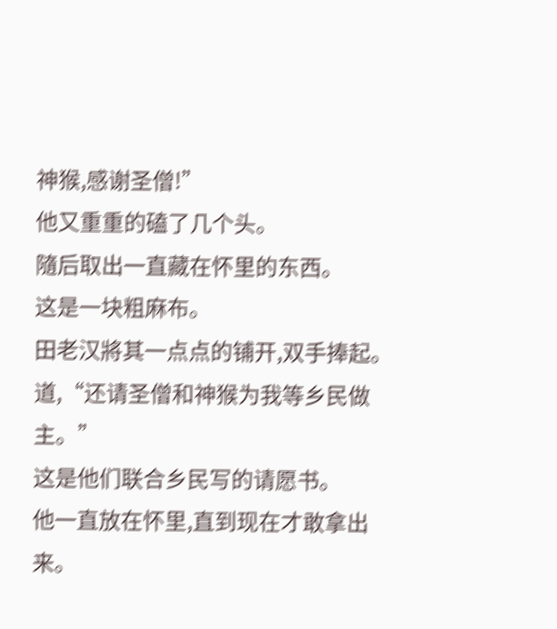神猴,感谢圣僧!”
他又重重的磕了几个头。
隨后取出一直藏在怀里的东西。
这是一块粗麻布。
田老汉將其一点点的铺开,双手捧起。
道,“还请圣僧和神猴为我等乡民做主。”
这是他们联合乡民写的请愿书。
他一直放在怀里,直到现在才敢拿出来。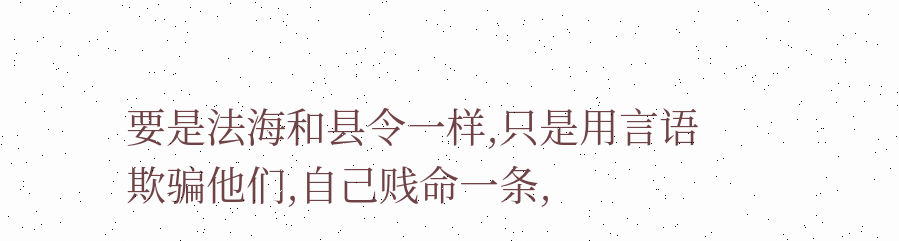要是法海和县令一样,只是用言语欺骗他们,自己贱命一条,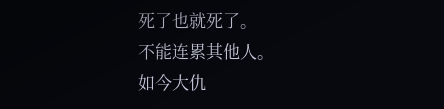死了也就死了。
不能连累其他人。
如今大仇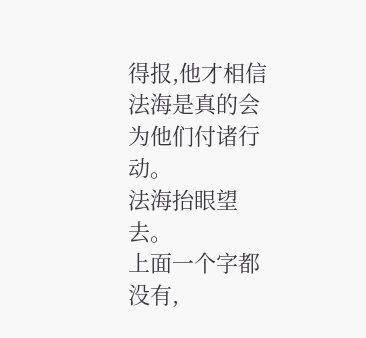得报,他才相信法海是真的会为他们付诸行动。
法海抬眼望去。
上面一个字都没有,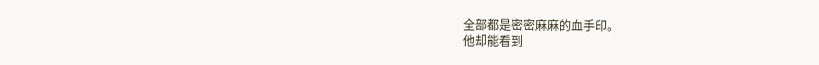全部都是密密麻麻的血手印。
他却能看到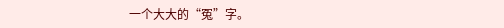一个大大的“冤”字。